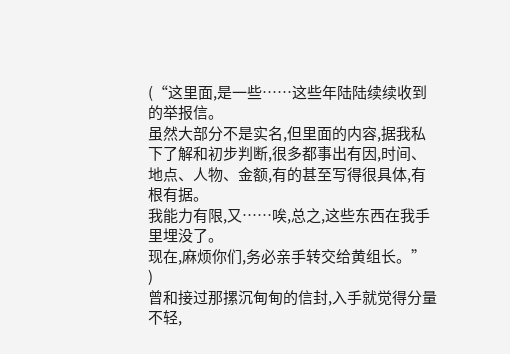(“这里面,是一些……这些年陆陆续续收到的举报信。
虽然大部分不是实名,但里面的内容,据我私下了解和初步判断,很多都事出有因,时间、地点、人物、金额,有的甚至写得很具体,有根有据。
我能力有限,又……唉,总之,这些东西在我手里埋没了。
现在,麻烦你们,务必亲手转交给黄组长。”
)
曾和接过那摞沉甸甸的信封,入手就觉得分量不轻,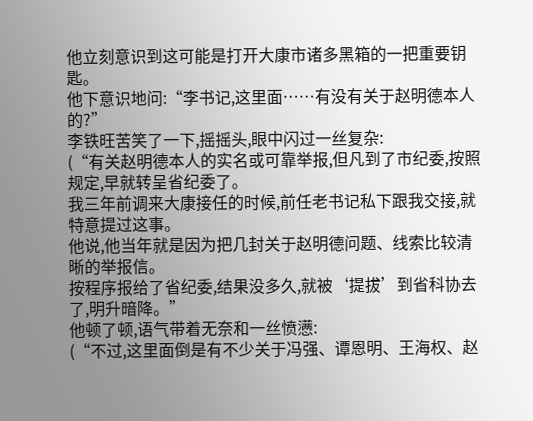他立刻意识到这可能是打开大康市诸多黑箱的一把重要钥匙。
他下意识地问:“李书记,这里面……有没有关于赵明德本人的?”
李铁旺苦笑了一下,摇摇头,眼中闪过一丝复杂:
(“有关赵明德本人的实名或可靠举报,但凡到了市纪委,按照规定,早就转呈省纪委了。
我三年前调来大康接任的时候,前任老书记私下跟我交接,就特意提过这事。
他说,他当年就是因为把几封关于赵明德问题、线索比较清晰的举报信。
按程序报给了省纪委,结果没多久,就被‘提拔’到省科协去了,明升暗降。”
他顿了顿,语气带着无奈和一丝愤懑:
(“不过,这里面倒是有不少关于冯强、谭恩明、王海权、赵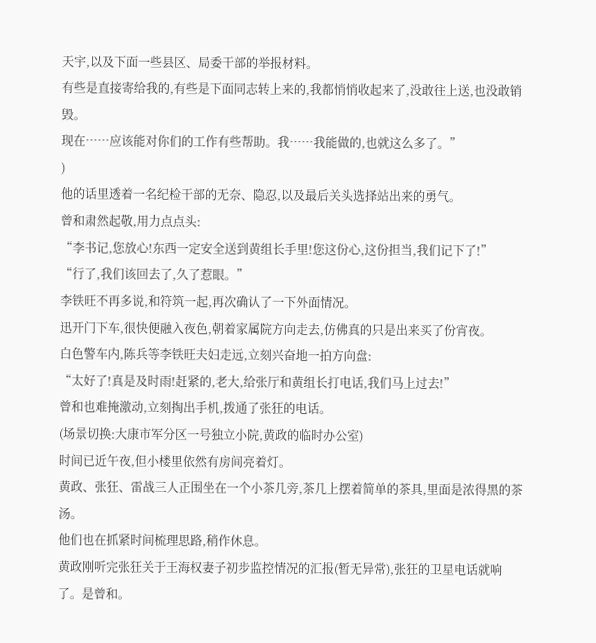天宇,以及下面一些县区、局委干部的举报材料。
有些是直接寄给我的,有些是下面同志转上来的,我都悄悄收起来了,没敢往上送,也没敢销毁。
现在……应该能对你们的工作有些帮助。我……我能做的,也就这么多了。”
)
他的话里透着一名纪检干部的无奈、隐忍,以及最后关头选择站出来的勇气。
曾和肃然起敬,用力点点头:
“李书记,您放心!东西一定安全送到黄组长手里!您这份心,这份担当,我们记下了!”
“行了,我们该回去了,久了惹眼。”
李铁旺不再多说,和符筑一起,再次确认了一下外面情况。
迅开门下车,很快便融入夜色,朝着家属院方向走去,仿佛真的只是出来买了份宵夜。
白色警车内,陈兵等李铁旺夫妇走远,立刻兴奋地一拍方向盘:
“太好了!真是及时雨!赶紧的,老大,给张厅和黄组长打电话,我们马上过去!”
曾和也难掩激动,立刻掏出手机,拨通了张狂的电话。
(场景切换:大康市军分区一号独立小院,黄政的临时办公室)
时间已近午夜,但小楼里依然有房间亮着灯。
黄政、张狂、雷战三人正围坐在一个小茶几旁,茶几上摆着简单的茶具,里面是浓得黑的茶汤。
他们也在抓紧时间梳理思路,稍作休息。
黄政刚听完张狂关于王海权妻子初步监控情况的汇报(暂无异常),张狂的卫星电话就响了。是曾和。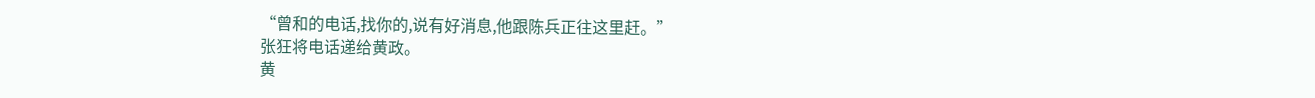“曾和的电话,找你的,说有好消息,他跟陈兵正往这里赶。”
张狂将电话递给黄政。
黄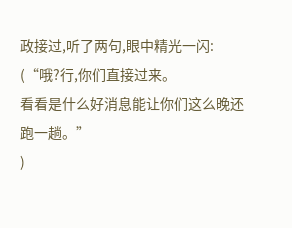政接过,听了两句,眼中精光一闪:
(“哦?行,你们直接过来。
看看是什么好消息能让你们这么晚还跑一趟。”
)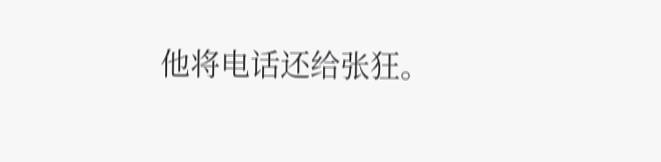他将电话还给张狂。